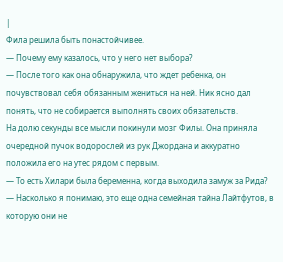|
Фила решила быть понастойчивее.
— Почему ему казалось, что у него нет выбора?
— После того как она обнаружила, что ждет ребенка, он почувствовал себя обязанным жениться на ней. Ник ясно дал понять, что не собирается выполнять своих обязательств.
На долю секунды все мысли покинули мозг Филы. Она приняла очередной пучок водорослей из рук Джордана и аккуратно положила его на утес рядом с первым.
— То есть Хилари была беременна, когда выходила замуж за Рида?
— Насколько я понимаю, это еще одна семейная тайна Лайтфутов, в которую они не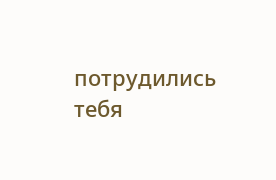потрудились тебя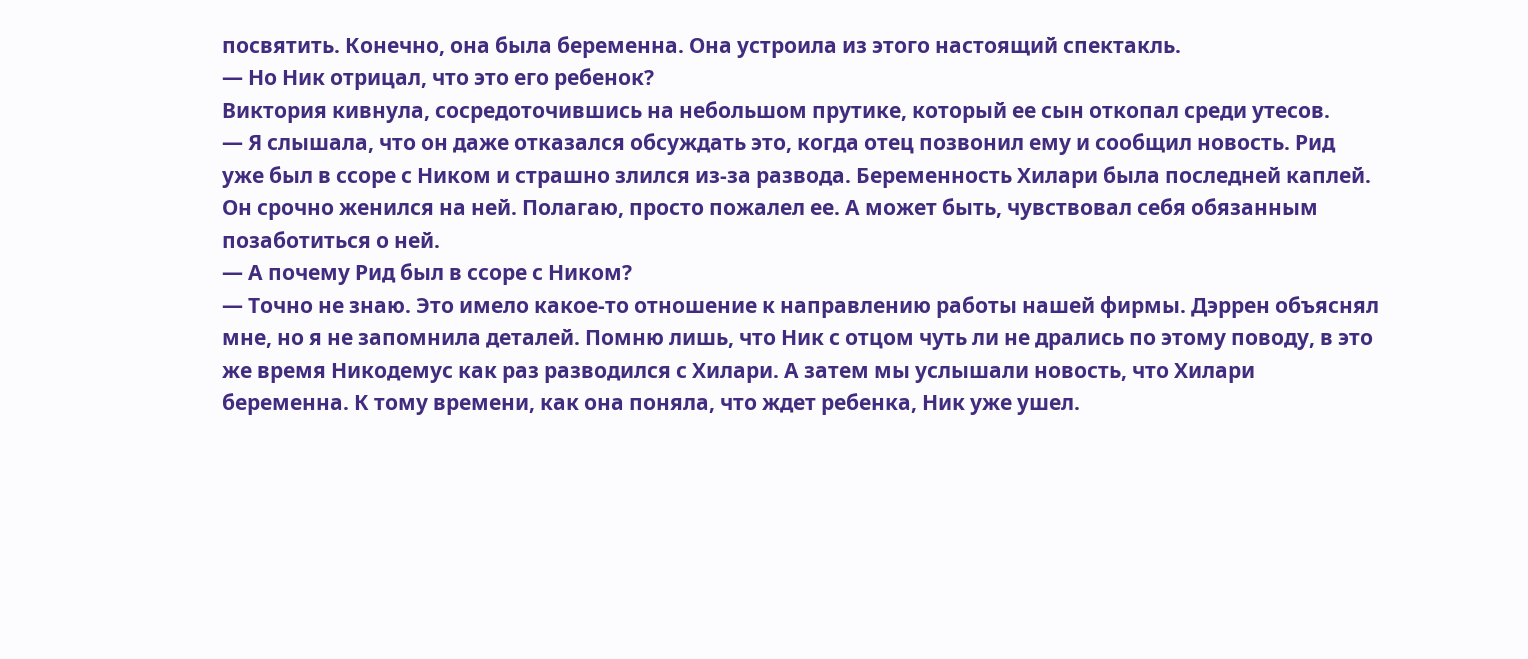посвятить. Конечно, она была беременна. Она устроила из этого настоящий спектакль.
— Но Ник отрицал, что это его ребенок?
Виктория кивнула, сосредоточившись на небольшом прутике, который ее сын откопал среди утесов.
— Я слышала, что он даже отказался обсуждать это, когда отец позвонил ему и сообщил новость. Рид уже был в ссоре с Ником и страшно злился из-за развода. Беременность Хилари была последней каплей. Он срочно женился на ней. Полагаю, просто пожалел ее. А может быть, чувствовал себя обязанным позаботиться о ней.
— А почему Рид был в ссоре с Ником?
— Точно не знаю. Это имело какое-то отношение к направлению работы нашей фирмы. Дэррен объяснял мне, но я не запомнила деталей. Помню лишь, что Ник с отцом чуть ли не дрались по этому поводу, в это же время Никодемус как раз разводился с Хилари. А затем мы услышали новость, что Хилари беременна. К тому времени, как она поняла, что ждет ребенка, Ник уже ушел.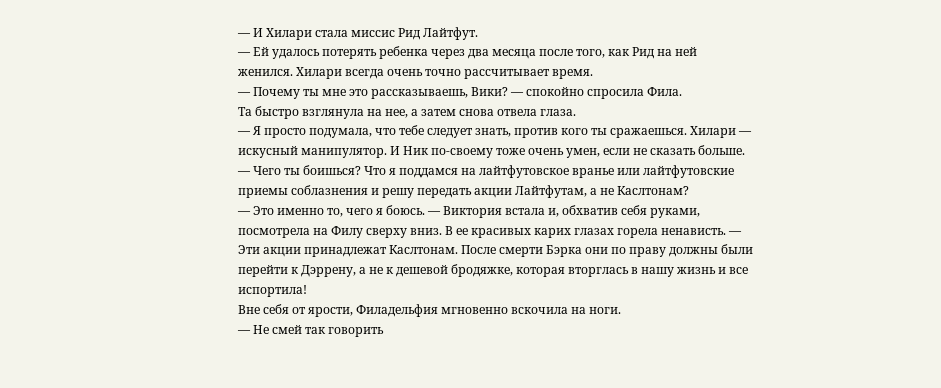— И Хилари стала миссис Рид Лайтфут.
— Ей удалось потерять ребенка через два месяца после того, как Рид на ней женился. Хилари всегда очень точно рассчитывает время.
— Почему ты мне это рассказываешь, Вики? — спокойно спросила Фила.
Та быстро взглянула на нее, а затем снова отвела глаза.
— Я просто подумала, что тебе следует знать, против кого ты сражаешься. Хилари — искусный манипулятор. И Ник по-своему тоже очень умен, если не сказать больше.
— Чего ты боишься? Что я поддамся на лайтфутовское вранье или лайтфутовские приемы соблазнения и решу передать акции Лайтфутам, а не Каслтонам?
— Это именно то, чего я боюсь. — Виктория встала и, обхватив себя руками, посмотрела на Филу сверху вниз. В ее красивых карих глазах горела ненависть. — Эти акции принадлежат Каслтонам. После смерти Бэрка они по праву должны были перейти к Дэррену, а не к дешевой бродяжке, которая вторглась в нашу жизнь и все испортила!
Вне себя от ярости, Филадельфия мгновенно вскочила на ноги.
— Не смей так говорить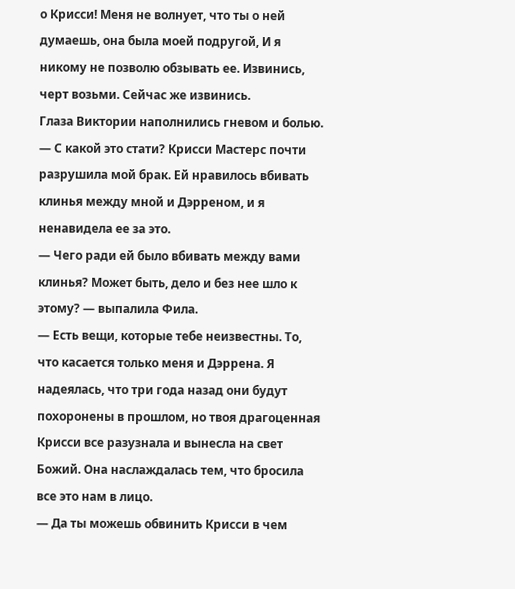о Крисси! Меня не волнует, что ты о ней думаешь, она была моей подругой, И я никому не позволю обзывать ее. Извинись, черт возьми. Сейчас же извинись.
Глаза Виктории наполнились гневом и болью.
— С какой это стати? Крисси Мастерс почти разрушила мой брак. Ей нравилось вбивать клинья между мной и Дэрреном, и я ненавидела ее за это.
— Чего ради ей было вбивать между вами клинья? Может быть, дело и без нее шло к этому? — выпалила Фила.
— Есть вещи, которые тебе неизвестны. То, что касается только меня и Дэррена. Я надеялась, что три года назад они будут похоронены в прошлом, но твоя драгоценная Крисси все разузнала и вынесла на свет Божий. Она наслаждалась тем, что бросила все это нам в лицо.
— Да ты можешь обвинить Крисси в чем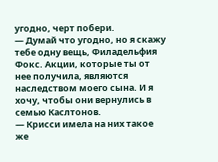угодно, черт побери.
— Думай что угодно, но я скажу тебе одну вещь, Филадельфия Фокс. Акции, которые ты от нее получила, являются наследством моего сына. И я хочу, чтобы они вернулись в семью Каслтонов.
— Крисси имела на них такое же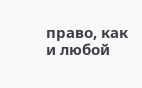право, как и любой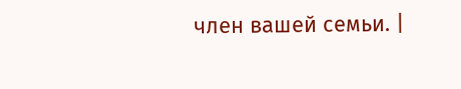член вашей семьи. |